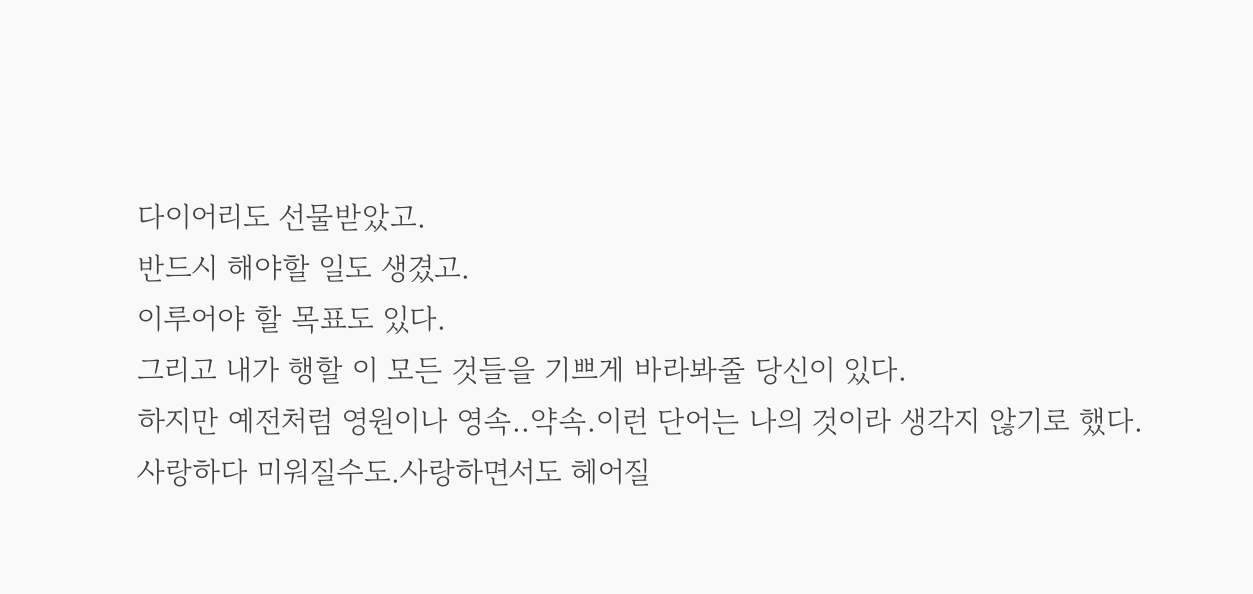다이어리도 선물받았고.
반드시 해야할 일도 생겼고.
이루어야 할 목표도 있다.
그리고 내가 행할 이 모든 것들을 기쁘게 바라봐줄 당신이 있다.
하지만 예전처럼 영원이나 영속..약속.이런 단어는 나의 것이라 생각지 않기로 했다.
사랑하다 미워질수도.사랑하면서도 헤어질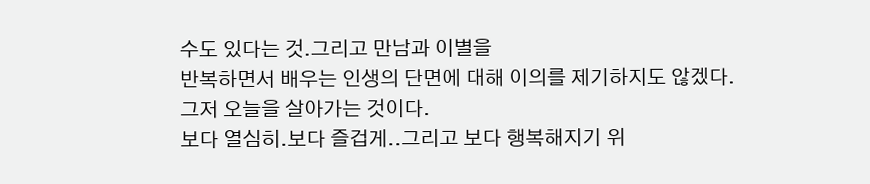수도 있다는 것.그리고 만남과 이별을
반복하면서 배우는 인생의 단면에 대해 이의를 제기하지도 않겠다.
그저 오늘을 살아가는 것이다.
보다 열심히.보다 즐겁게..그리고 보다 행복해지기 위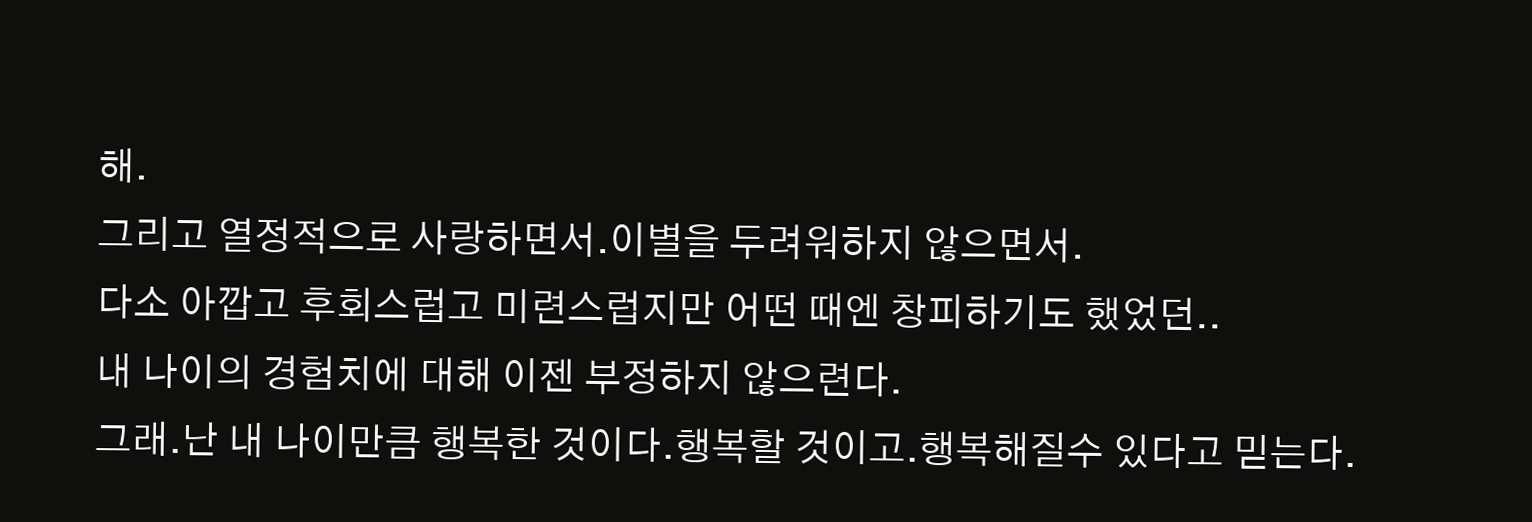해.
그리고 열정적으로 사랑하면서.이별을 두려워하지 않으면서.
다소 아깝고 후회스럽고 미련스럽지만 어떤 때엔 창피하기도 했었던..
내 나이의 경험치에 대해 이젠 부정하지 않으련다.
그래.난 내 나이만큼 행복한 것이다.행복할 것이고.행복해질수 있다고 믿는다.